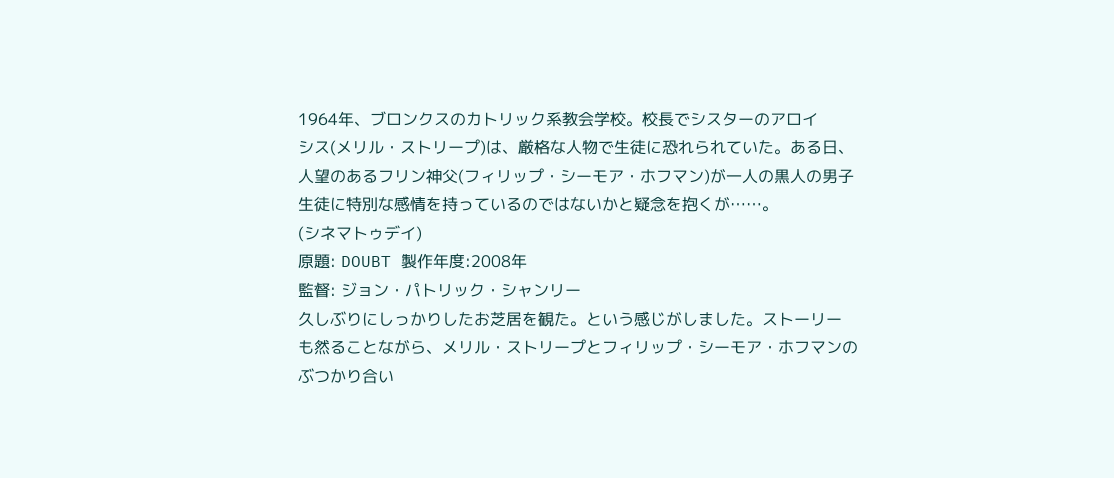1964年、ブロンクスのカトリック系教会学校。校長でシスターのアロイ
シス(メリル・ストリープ)は、厳格な人物で生徒に恐れられていた。ある日、
人望のあるフリン神父(フィリップ・シーモア・ホフマン)が一人の黒人の男子
生徒に特別な感情を持っているのではないかと疑念を抱くが……。
(シネマトゥデイ)
原題: DOUBT 製作年度:2008年
監督: ジョン・パトリック・シャンリー
久しぶりにしっかりしたお芝居を観た。という感じがしました。ストーリー
も然ることながら、メリル・ストリープとフィリップ・シーモア・ホフマンの
ぶつかり合い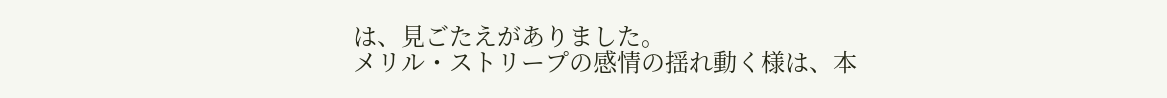は、見ごたえがありました。
メリル・ストリープの感情の揺れ動く様は、本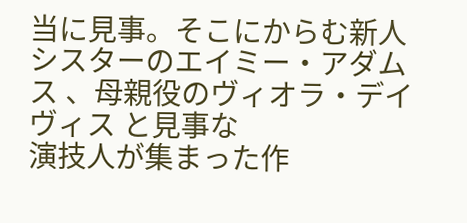当に見事。そこにからむ新人
シスターのエイミー・アダムス 、母親役のヴィオラ・デイヴィス と見事な
演技人が集まった作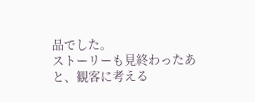品でした。
ストーリーも見終わったあと、観客に考える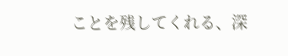ことを残してくれる、深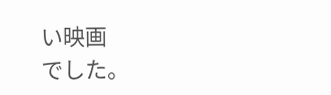い映画
でした。